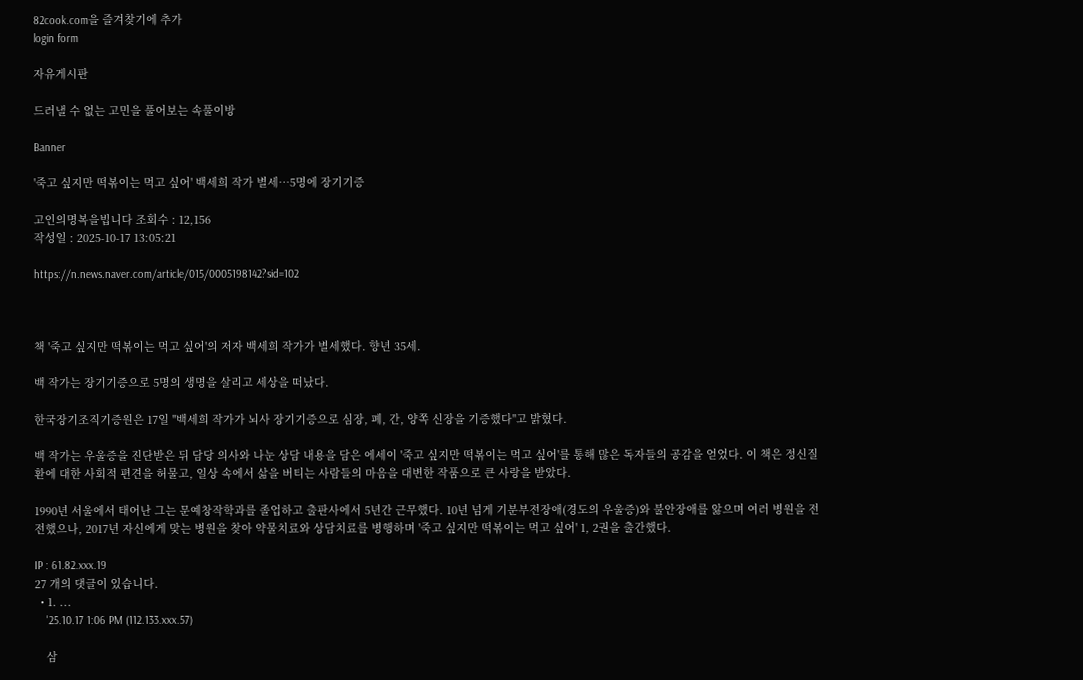82cook.com을 즐겨찾기에 추가
login form

자유게시판

드러낼 수 없는 고민을 풀어보는 속풀이방

Banner

'죽고 싶지만 떡볶이는 먹고 싶어' 백세희 작가 별세…5명에 장기기증

고인의명복을빕니다 조회수 : 12,156
작성일 : 2025-10-17 13:05:21

https://n.news.naver.com/article/015/0005198142?sid=102



책 '죽고 싶지만 떡볶이는 먹고 싶어'의 저자 백세희 작가가 별세했다. 향년 35세.

백 작가는 장기기증으로 5명의 생명을 살리고 세상을 떠났다.

한국장기조직기증원은 17일 "백세희 작가가 뇌사 장기기증으로 심장, 폐, 간, 양쪽 신장을 기증했다"고 밝혔다.

백 작가는 우울증을 진단받은 뒤 담당 의사와 나눈 상담 내용을 담은 에세이 '죽고 싶지만 떡볶이는 먹고 싶어'를 통해 많은 독자들의 공감을 얻었다. 이 책은 정신질환에 대한 사회적 편견을 허물고, 일상 속에서 삶을 버티는 사람들의 마음을 대변한 작품으로 큰 사랑을 받았다.

1990년 서울에서 태어난 그는 문예창작학과를 졸업하고 출판사에서 5년간 근무했다. 10년 넘게 기분부전장애(경도의 우울증)와 불안장애를 앓으며 여러 병원을 전전했으나, 2017년 자신에게 맞는 병원을 찾아 약물치료와 상담치료를 병행하며 '죽고 싶지만 떡볶이는 먹고 싶어' 1, 2권을 출간했다.

IP : 61.82.xxx.19
27 개의 댓글이 있습니다.
  • 1. ...
    '25.10.17 1:06 PM (112.133.xxx.57)

    삼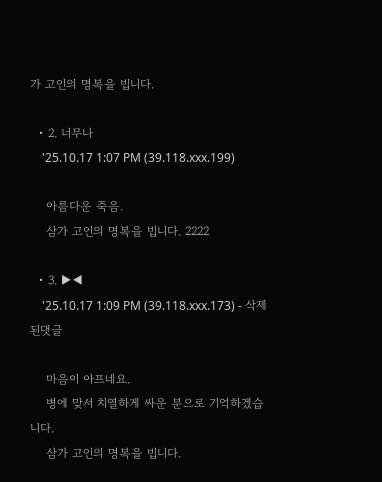가 고인의 명복을 빕니다.

  • 2. 너무나
    '25.10.17 1:07 PM (39.118.xxx.199)

    아름다운 죽음.
    삼가 고인의 명복을 빕니다. 2222

  • 3. ▶◀
    '25.10.17 1:09 PM (39.118.xxx.173) - 삭제된댓글

    마음이 아프네요.
    병에 맞서 치열하게 싸운 분으로 기억하겠습니다.
    삼가 고인의 명복을 빕니다.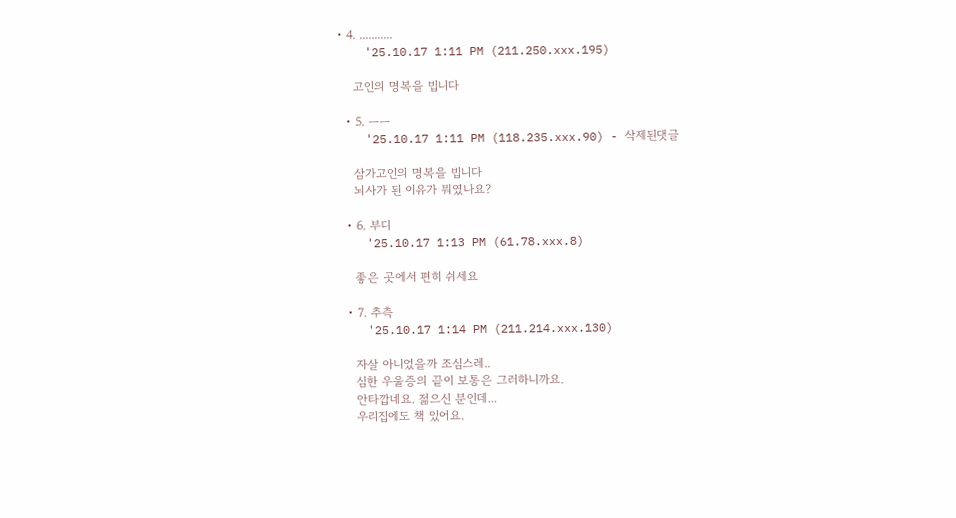• 4. ...........
    '25.10.17 1:11 PM (211.250.xxx.195)

    고인의 명복을 빕니다

  • 5. ㅡㅡ
    '25.10.17 1:11 PM (118.235.xxx.90) - 삭제된댓글

    삼가고인의 명복을 빕니다
    뇌사가 된 이유가 뭐였나요?

  • 6. 부디
    '25.10.17 1:13 PM (61.78.xxx.8)

    좋은 곳에서 편히 쉬세요

  • 7. 추측
    '25.10.17 1:14 PM (211.214.xxx.130)

    자살 아니었을까 조심스레..
    심한 우울증의 끝이 보통은 그러하니까요.
    안타깝네요. 젊으신 분인데...
    우리집에도 책 있어요.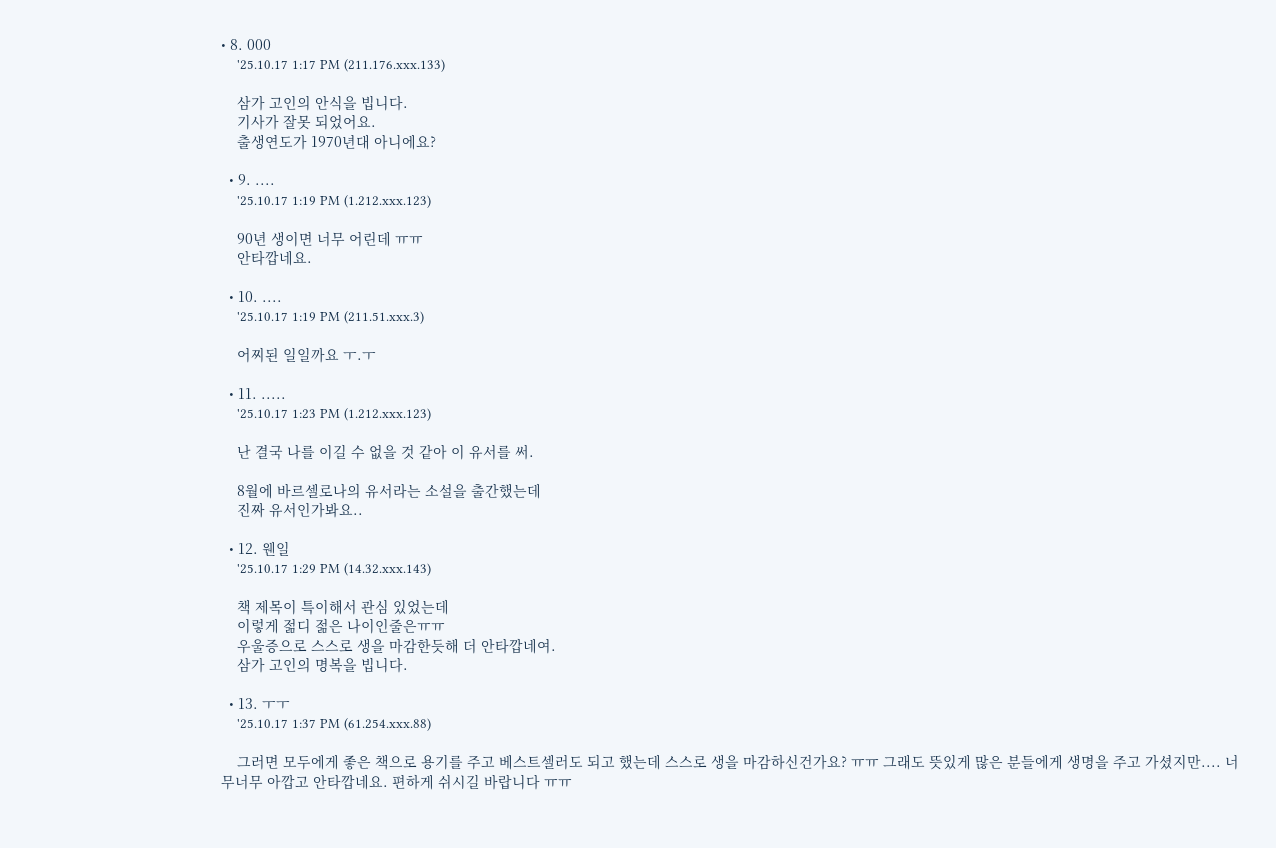• 8. 000
    '25.10.17 1:17 PM (211.176.xxx.133)

    삼가 고인의 안식을 빕니다.
    기사가 잘못 되었어요.
    출생연도가 1970년대 아니에요?

  • 9. ....
    '25.10.17 1:19 PM (1.212.xxx.123)

    90년 생이면 너무 어린데 ㅠㅠ
    안타깝네요.

  • 10. ....
    '25.10.17 1:19 PM (211.51.xxx.3)

    어찌된 일일까요 ㅜ.ㅜ

  • 11. .....
    '25.10.17 1:23 PM (1.212.xxx.123)

    난 결국 나를 이길 수 없을 것 같아 이 유서를 써.

    8월에 바르셀로나의 유서라는 소설을 출간했는데
    진짜 유서인가봐요..

  • 12. 웬일
    '25.10.17 1:29 PM (14.32.xxx.143)

    책 제목이 특이해서 관심 있었는데
    이렇게 젊디 젊은 나이인줄은ㅠㅠ
    우울증으로 스스로 생을 마감한듯해 더 안타깝네여.
    삼가 고인의 명복을 빕니다.

  • 13. ㅜㅜ
    '25.10.17 1:37 PM (61.254.xxx.88)

    그러면 모두에게 좋은 책으로 용기를 주고 베스트셀러도 되고 했는데 스스로 생을 마감하신건가요? ㅠㅠ 그래도 뜻있게 많은 분들에게 생명을 주고 가셨지만.... 너무너무 아깝고 안타깝네요. 편하게 쉬시길 바랍니다 ㅠㅠ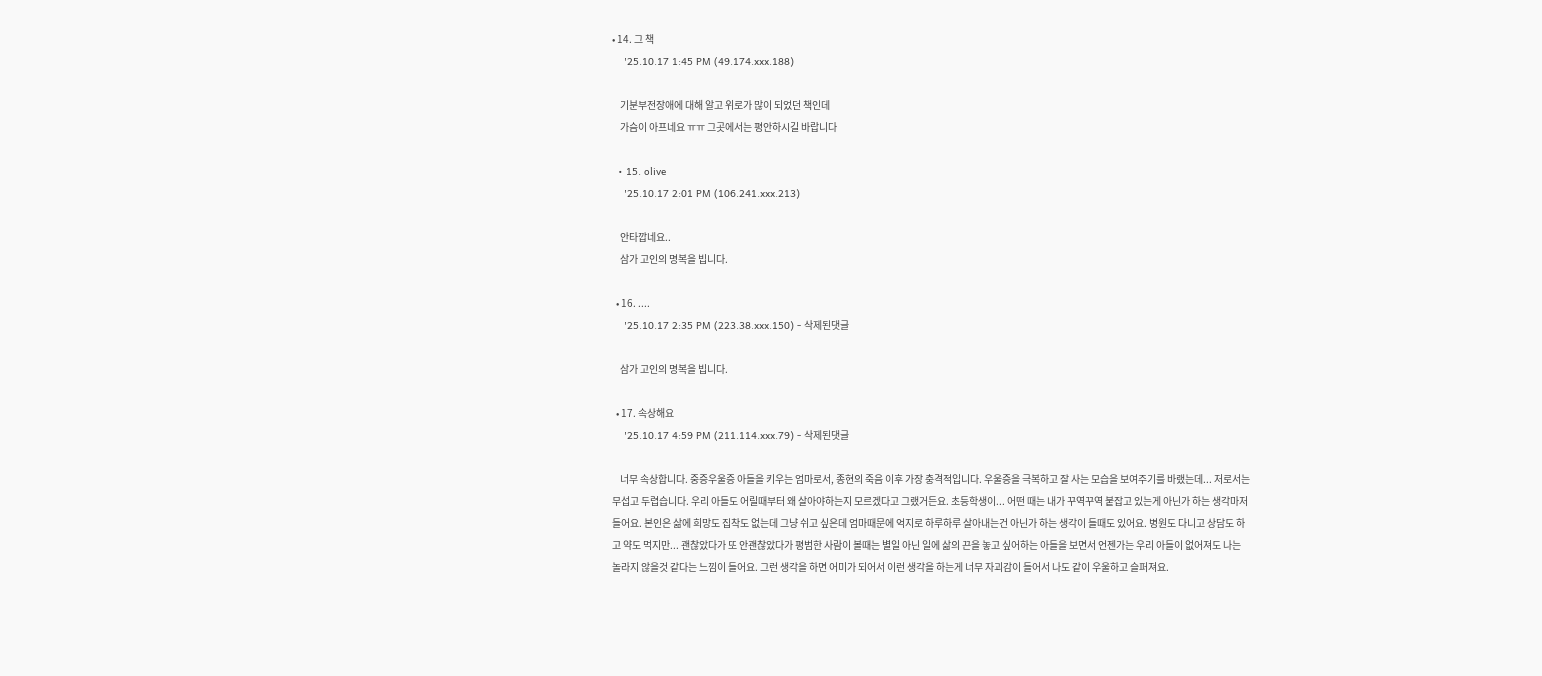• 14. 그 책
    '25.10.17 1:45 PM (49.174.xxx.188)

    기분부전장애에 대해 알고 위로가 많이 되었던 책인데
    가슴이 아프네요 ㅠㅠ 그곳에서는 평안하시길 바랍니다

  • 15. olive
    '25.10.17 2:01 PM (106.241.xxx.213)

    안타깝네요..
    삼가 고인의 명복을 빕니다.

  • 16. ....
    '25.10.17 2:35 PM (223.38.xxx.150) - 삭제된댓글

    삼가 고인의 명복을 빕니다.

  • 17. 속상해요
    '25.10.17 4:59 PM (211.114.xxx.79) - 삭제된댓글

    너무 속상합니다. 중증우울증 아들을 키우는 엄마로서, 종현의 죽음 이후 가장 충격적입니다. 우울증을 극복하고 잘 사는 모습을 보여주기를 바랬는데... 저로서는 무섭고 두렵습니다. 우리 아들도 어릴때부터 왜 살아야하는지 모르겠다고 그랬거든요. 초등학생이... 어떤 때는 내가 꾸역꾸역 붙잡고 있는게 아닌가 하는 생각마저 들어요. 본인은 삶에 희망도 집착도 없는데 그냥 쉬고 싶은데 엄마때문에 억지로 하루하루 살아내는건 아닌가 하는 생각이 들때도 있어요. 병원도 다니고 상담도 하고 약도 먹지만... 괜찮았다가 또 안괜찮았다가 평범한 사람이 볼때는 별일 아닌 일에 삶의 끈을 놓고 싶어하는 아들을 보면서 언젠가는 우리 아들이 없어져도 나는 놀라지 않을것 같다는 느낌이 들어요. 그런 생각을 하면 어미가 되어서 이런 생각을 하는게 너무 자괴감이 들어서 나도 같이 우울하고 슬퍼져요.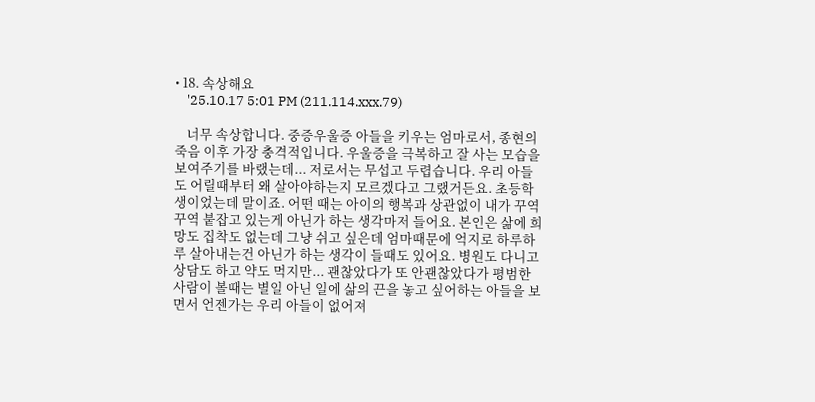• 18. 속상해요
    '25.10.17 5:01 PM (211.114.xxx.79)

    너무 속상합니다. 중증우울증 아들을 키우는 엄마로서, 종현의 죽음 이후 가장 충격적입니다. 우울증을 극복하고 잘 사는 모습을 보여주기를 바랬는데... 저로서는 무섭고 두렵습니다. 우리 아들도 어릴때부터 왜 살아야하는지 모르겠다고 그랬거든요. 초등학생이었는데 말이죠. 어떤 때는 아이의 행복과 상관없이 내가 꾸역꾸역 붙잡고 있는게 아닌가 하는 생각마저 들어요. 본인은 삶에 희망도 집착도 없는데 그냥 쉬고 싶은데 엄마때문에 억지로 하루하루 살아내는건 아닌가 하는 생각이 들때도 있어요. 병원도 다니고 상담도 하고 약도 먹지만... 괜찮았다가 또 안괜찮았다가 평범한 사람이 볼때는 별일 아닌 일에 삶의 끈을 놓고 싶어하는 아들을 보면서 언젠가는 우리 아들이 없어져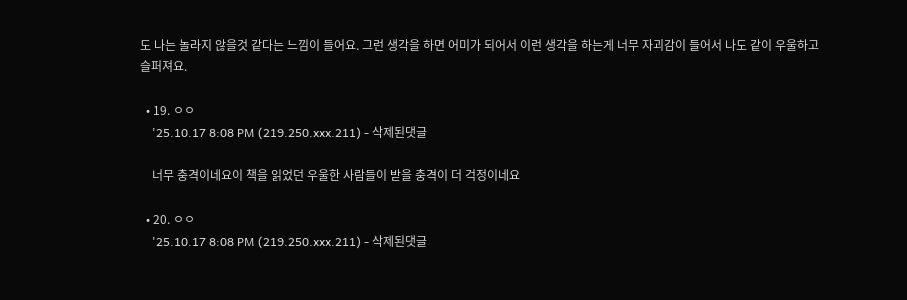도 나는 놀라지 않을것 같다는 느낌이 들어요. 그런 생각을 하면 어미가 되어서 이런 생각을 하는게 너무 자괴감이 들어서 나도 같이 우울하고 슬퍼져요.

  • 19. ㅇㅇ
    '25.10.17 8:08 PM (219.250.xxx.211) - 삭제된댓글

    너무 충격이네요이 책을 읽었던 우울한 사람들이 받을 충격이 더 걱정이네요

  • 20. ㅇㅇ
    '25.10.17 8:08 PM (219.250.xxx.211) - 삭제된댓글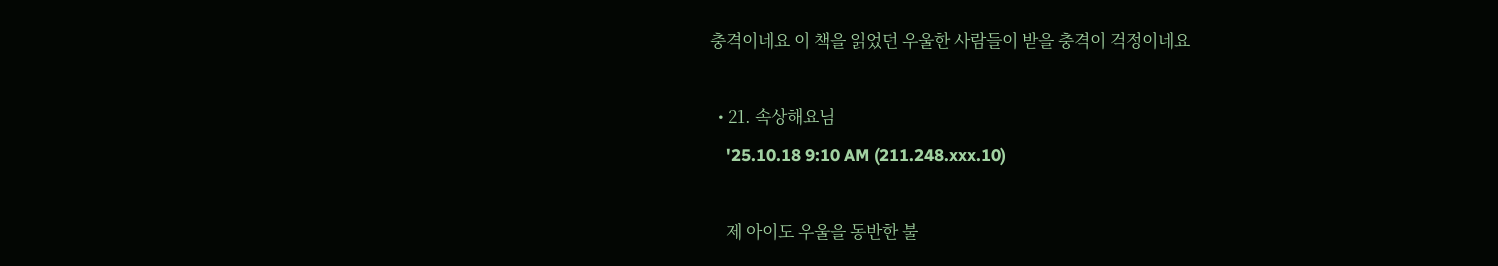충격이네요 이 책을 읽었던 우울한 사람들이 받을 충격이 걱정이네요

  • 21. 속상해요님
    '25.10.18 9:10 AM (211.248.xxx.10)

    제 아이도 우울을 동반한 불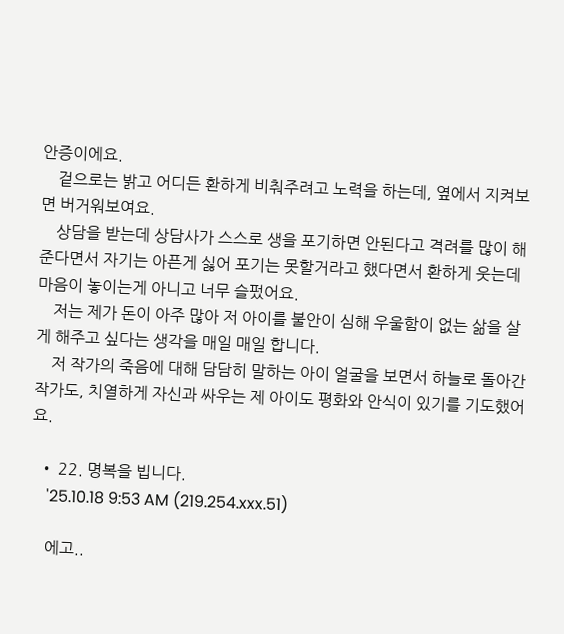안증이에요.
    겉으로는 밝고 어디든 환하게 비춰주려고 노력을 하는데, 옆에서 지켜보면 버거워보여요.
    상담을 받는데 상담사가 스스로 생을 포기하면 안된다고 격려를 많이 해준다면서 자기는 아픈게 싫어 포기는 못할거라고 했다면서 환하게 웃는데 마음이 놓이는게 아니고 너무 슬펐어요.
    저는 제가 돈이 아주 많아 저 아이를 불안이 심해 우울함이 없는 삶을 살게 해주고 싶다는 생각을 매일 매일 합니다.
    저 작가의 죽음에 대해 담담히 말하는 아이 얼굴을 보면서 하늘로 돌아간 작가도, 치열하게 자신과 싸우는 제 아이도 평화와 안식이 있기를 기도했어요.

  • 22. 명복을 빕니다.
    '25.10.18 9:53 AM (219.254.xxx.51)

    에고..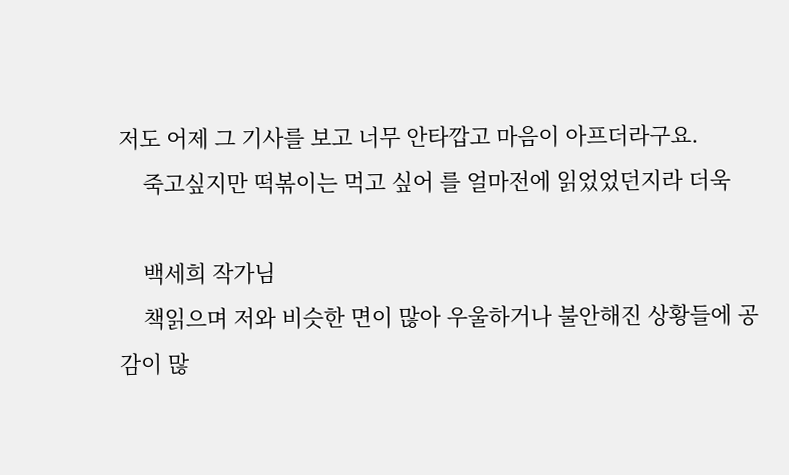저도 어제 그 기사를 보고 너무 안타깝고 마음이 아프더라구요.
    죽고싶지만 떡볶이는 먹고 싶어 를 얼마전에 읽었었던지라 더욱

    백세희 작가님
    책읽으며 저와 비슷한 면이 많아 우울하거나 불안해진 상황들에 공감이 많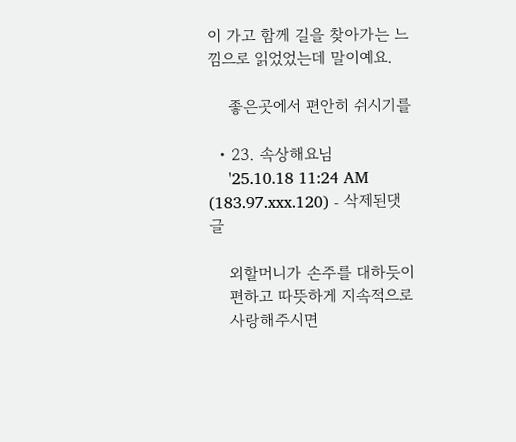이 가고 함께 길을 찾아가는 느낌으로 읽었었는데 말이예요.

    좋은곳에서 편안히 쉬시기를

  • 23. 속상해요님
    '25.10.18 11:24 AM (183.97.xxx.120) - 삭제된댓글

    외할머니가 손주를 대하듯이
    편하고 따뜻하게 지속적으로
    사랑해주시면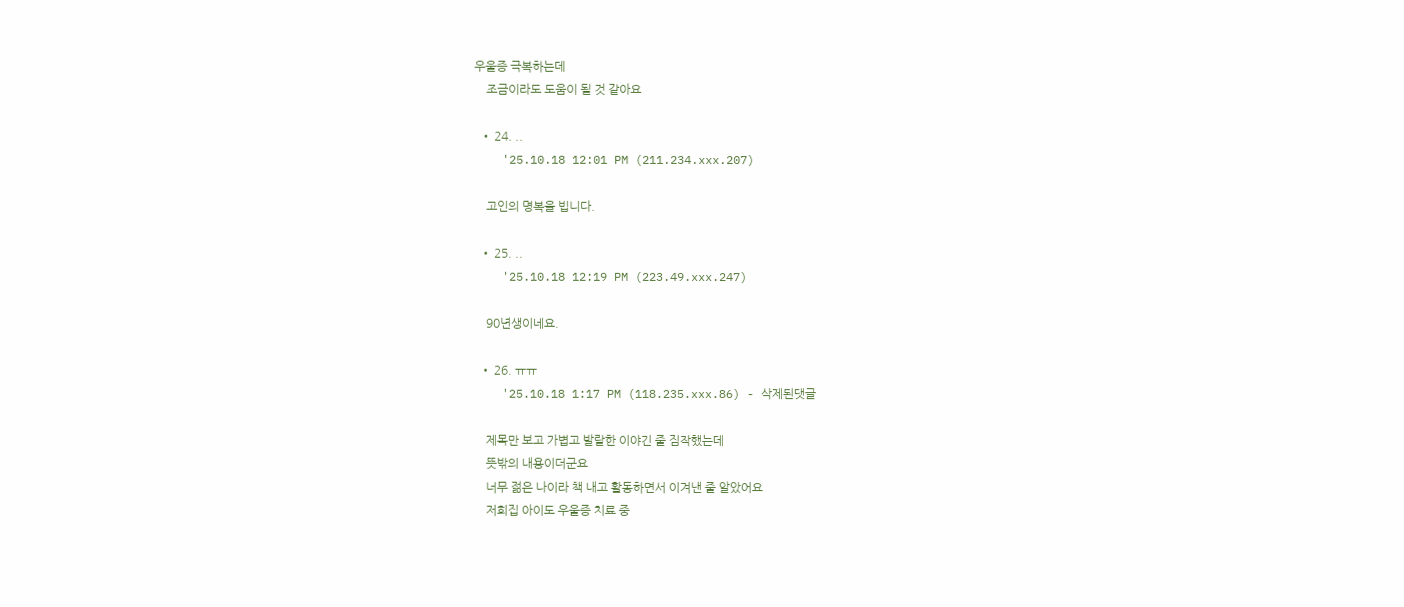우울증 극복하는데
    조금이라도 도움이 될 것 같아요

  • 24. ..
    '25.10.18 12:01 PM (211.234.xxx.207)

    고인의 명복을 빕니다.

  • 25. ..
    '25.10.18 12:19 PM (223.49.xxx.247)

    90년생이네요.

  • 26. ㅠㅠ
    '25.10.18 1:17 PM (118.235.xxx.86) - 삭제된댓글

    제목만 보고 가볍고 발랄한 이야긴 줄 짐작했는데
    뜻밖의 내용이더군요
    너무 젊은 나이라 책 내고 활동하면서 이겨낸 줄 알았어요
    저희집 아이도 우울증 치료 중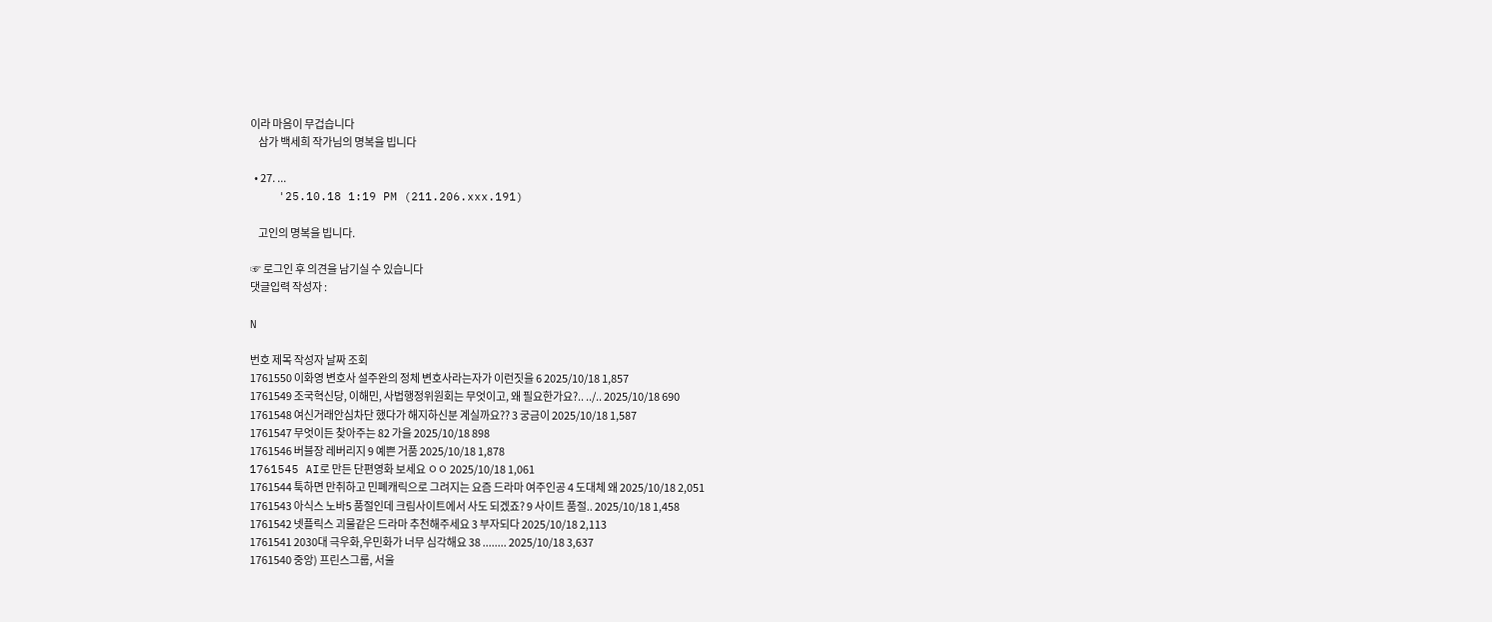이라 마음이 무겁습니다
    삼가 백세희 작가님의 명복을 빕니다

  • 27. ...
    '25.10.18 1:19 PM (211.206.xxx.191)

    고인의 명복을 빕니다.

☞ 로그인 후 의견을 남기실 수 있습니다
댓글입력 작성자 :

N

번호 제목 작성자 날짜 조회
1761550 이화영 변호사 설주완의 정체 변호사라는자가 이런짓을 6 2025/10/18 1,857
1761549 조국혁신당, 이해민, 사법행정위원회는 무엇이고, 왜 필요한가요?.. ../.. 2025/10/18 690
1761548 여신거래안심차단 했다가 해지하신분 계실까요?? 3 궁금이 2025/10/18 1,587
1761547 무엇이든 찾아주는 82 가을 2025/10/18 898
1761546 버블장 레버리지 9 예쁜 거품 2025/10/18 1,878
1761545 AI로 만든 단편영화 보세요 ㅇㅇ 2025/10/18 1,061
1761544 툭하면 만취하고 민폐캐릭으로 그려지는 요즘 드라마 여주인공 4 도대체 왜 2025/10/18 2,051
1761543 아식스 노바5 품절인데 크림사이트에서 사도 되겠죠? 9 사이트 품절.. 2025/10/18 1,458
1761542 넷플릭스 괴물같은 드라마 추천해주세요 3 부자되다 2025/10/18 2,113
1761541 2030대 극우화,우민화가 너무 심각해요 38 ........ 2025/10/18 3,637
1761540 중앙) 프린스그룹, 서울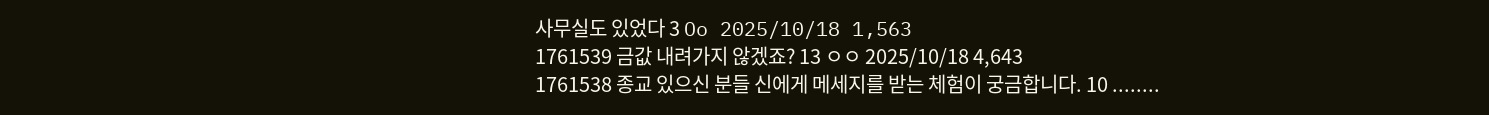사무실도 있었다 3 Oo 2025/10/18 1,563
1761539 금값 내려가지 않겠죠? 13 ㅇㅇ 2025/10/18 4,643
1761538 종교 있으신 분들 신에게 메세지를 받는 체험이 궁금합니다. 10 ........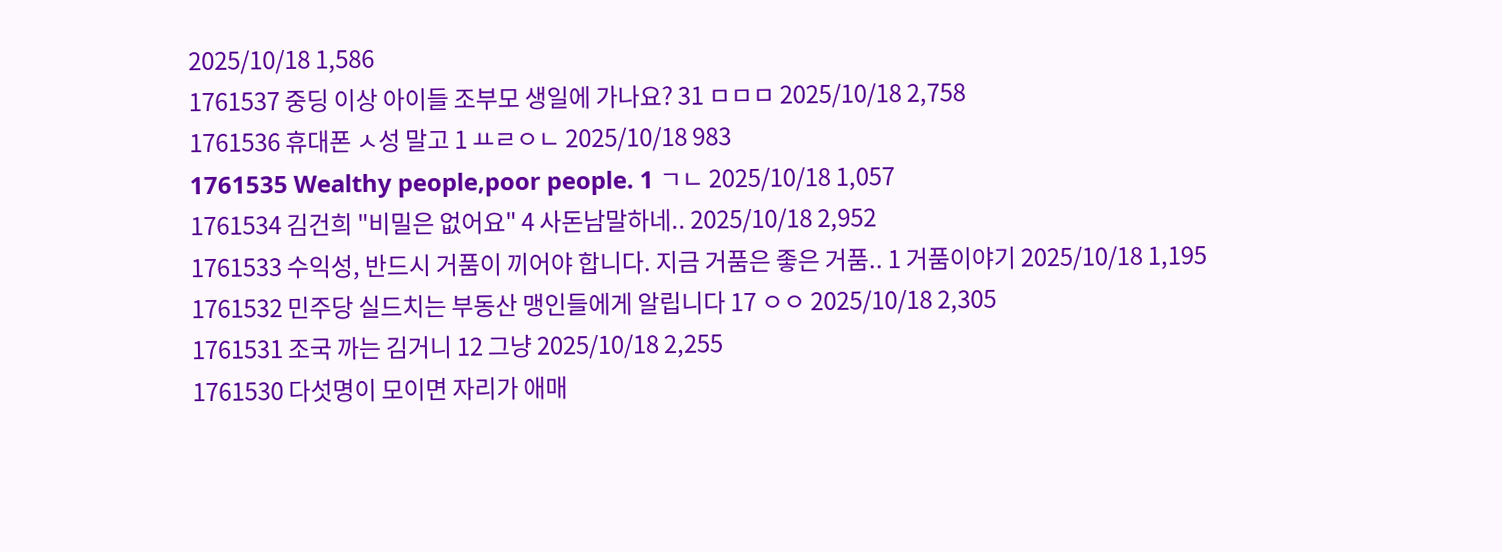2025/10/18 1,586
1761537 중딩 이상 아이들 조부모 생일에 가나요? 31 ㅁㅁㅁ 2025/10/18 2,758
1761536 휴대폰 ㅅ성 말고 1 ㅛㄹㅇㄴ 2025/10/18 983
1761535 Wealthy people,poor people. 1 ㄱㄴ 2025/10/18 1,057
1761534 김건희 "비밀은 없어요" 4 사돈남말하네.. 2025/10/18 2,952
1761533 수익성, 반드시 거품이 끼어야 합니다. 지금 거품은 좋은 거품.. 1 거품이야기 2025/10/18 1,195
1761532 민주당 실드치는 부동산 맹인들에게 알립니다 17 ㅇㅇ 2025/10/18 2,305
1761531 조국 까는 김거니 12 그냥 2025/10/18 2,255
1761530 다섯명이 모이면 자리가 애매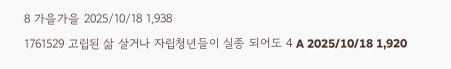8 가을가을 2025/10/18 1,938
1761529 고립된 삶 살거나 자립청년들이 실종 되어도 4 A 2025/10/18 1,920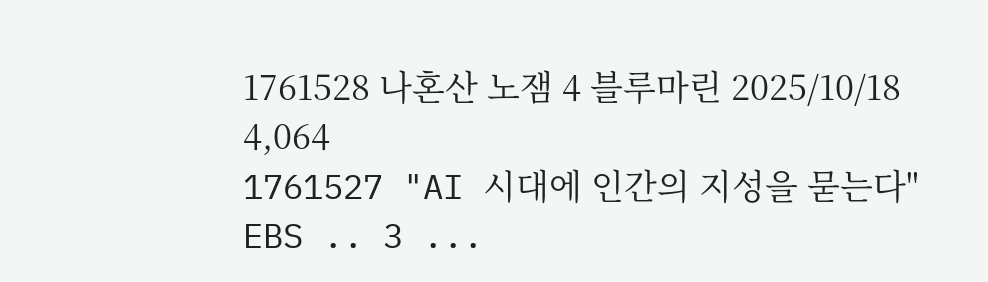1761528 나혼산 노잼 4 블루마린 2025/10/18 4,064
1761527 "AI 시대에 인간의 지성을 묻는다" EBS .. 3 ...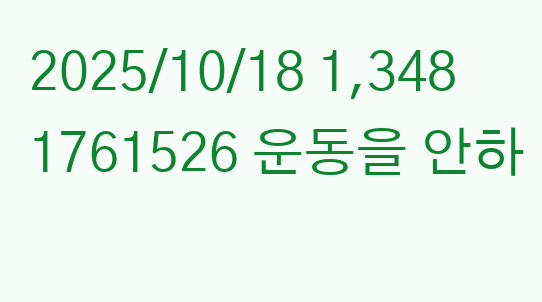2025/10/18 1,348
1761526 운동을 안하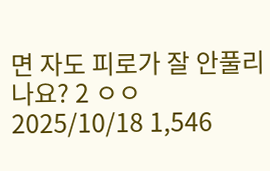면 자도 피로가 잘 안풀리나요? 2 ㅇㅇ 2025/10/18 1,546